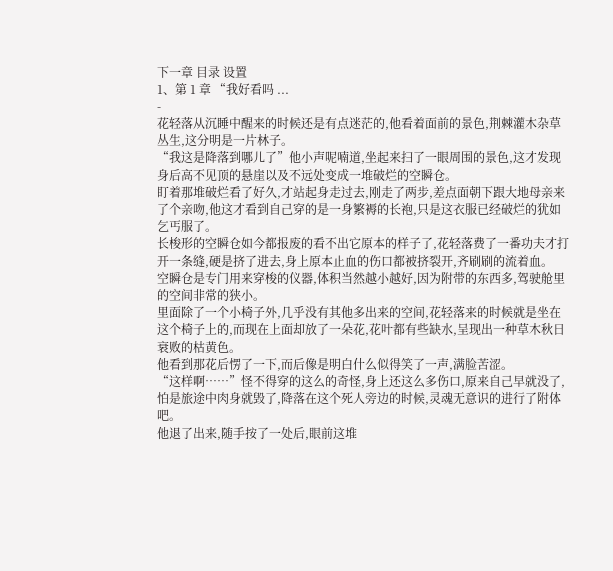下一章 目录 设置
1、第 1 章 “我好看吗 ...
-
花轻落从沉睡中醒来的时候还是有点迷茫的,他看着面前的景色,荆棘灌木杂草丛生,这分明是一片林子。
“我这是降落到哪儿了”他小声呢喃道,坐起来扫了一眼周围的景色,这才发现身后高不见顶的悬崖以及不远处变成一堆破烂的空瞬仓。
盯着那堆破烂看了好久,才站起身走过去,刚走了两步,差点面朝下跟大地母亲来了个亲吻,他这才看到自己穿的是一身繁褥的长袍,只是这衣服已经破烂的犹如乞丐服了。
长梭形的空瞬仓如今都报废的看不出它原本的样子了,花轻落费了一番功夫才打开一条缝,硬是挤了进去,身上原本止血的伤口都被挤裂开,齐刷刷的流着血。
空瞬仓是专门用来穿梭的仪器,体积当然越小越好,因为附带的东西多,驾驶舱里的空间非常的狭小。
里面除了一个小椅子外,几乎没有其他多出来的空间,花轻落来的时候就是坐在这个椅子上的,而现在上面却放了一朵花,花叶都有些缺水,呈现出一种草木秋日衰败的枯黄色。
他看到那花后愣了一下,而后像是明白什么似得笑了一声,满脸苦涩。
“这样啊……”怪不得穿的这么的奇怪,身上还这么多伤口,原来自己早就没了,怕是旅途中肉身就毁了,降落在这个死人旁边的时候,灵魂无意识的进行了附体吧。
他退了出来,随手按了一处后,眼前这堆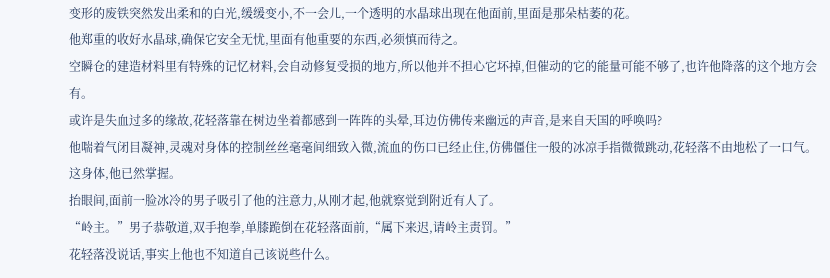变形的废铁突然发出柔和的白光,缓缓变小,不一会儿,一个透明的水晶球出现在他面前,里面是那朵枯萎的花。
他郑重的收好水晶球,确保它安全无忧,里面有他重要的东西,必须慎而待之。
空瞬仓的建造材料里有特殊的记忆材料,会自动修复受损的地方,所以他并不担心它坏掉,但催动的它的能量可能不够了,也许他降落的这个地方会有。
或许是失血过多的缘故,花轻落靠在树边坐着都感到一阵阵的头晕,耳边仿佛传来幽远的声音,是来自天国的呼唤吗?
他喘着气闭目凝神,灵魂对身体的控制丝丝毫毫间细致入微,流血的伤口已经止住,仿佛僵住一般的冰凉手指微微跳动,花轻落不由地松了一口气。
这身体,他已然掌握。
抬眼间,面前一脸冰冷的男子吸引了他的注意力,从刚才起,他就察觉到附近有人了。
“岭主。”男子恭敬道,双手抱拳,单膝跪倒在花轻落面前,“属下来迟,请岭主责罚。”
花轻落没说话,事实上他也不知道自己该说些什么。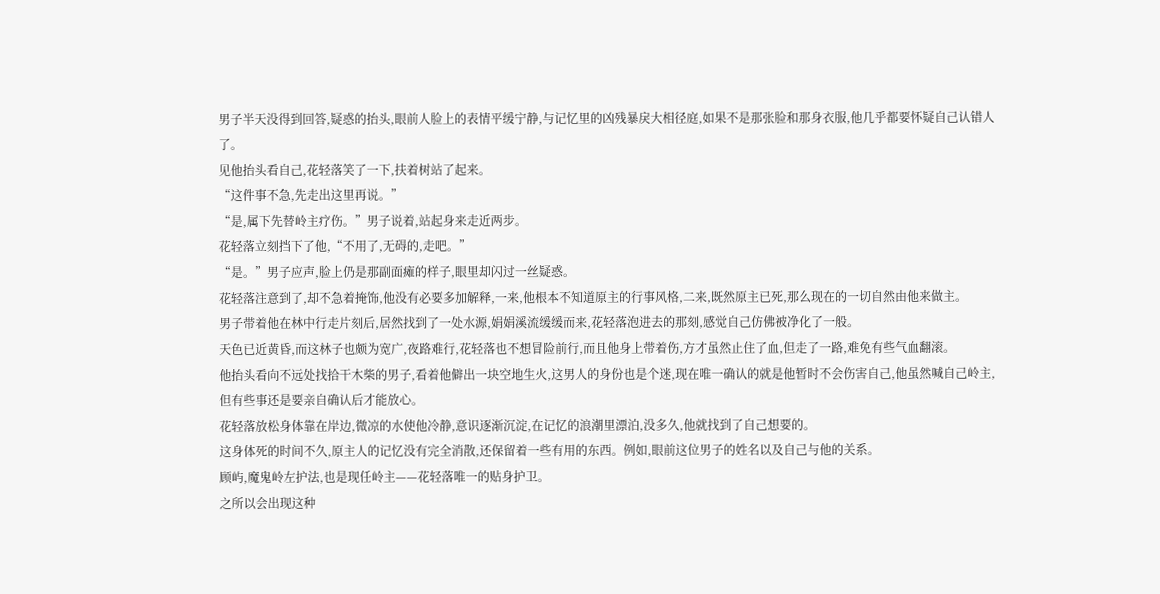男子半天没得到回答,疑惑的抬头,眼前人脸上的表情平缓宁静,与记忆里的凶残暴戾大相径庭,如果不是那张脸和那身衣服,他几乎都要怀疑自己认错人了。
见他抬头看自己,花轻落笑了一下,扶着树站了起来。
“这件事不急,先走出这里再说。”
“是,属下先替岭主疗伤。”男子说着,站起身来走近两步。
花轻落立刻挡下了他,“不用了,无碍的,走吧。”
“是。”男子应声,脸上仍是那副面瘫的样子,眼里却闪过一丝疑惑。
花轻落注意到了,却不急着掩饰,他没有必要多加解释,一来,他根本不知道原主的行事风格,二来,既然原主已死,那么现在的一切自然由他来做主。
男子带着他在林中行走片刻后,居然找到了一处水源,娟娟溪流缓缓而来,花轻落泡进去的那刻,感觉自己仿佛被净化了一般。
天色已近黄昏,而这林子也颇为宽广,夜路难行,花轻落也不想冒险前行,而且他身上带着伤,方才虽然止住了血,但走了一路,难免有些气血翻滚。
他抬头看向不远处找拾干木柴的男子,看着他僻出一块空地生火,这男人的身份也是个迷,现在唯一确认的就是他暂时不会伤害自己,他虽然喊自己岭主,但有些事还是要亲自确认后才能放心。
花轻落放松身体靠在岸边,微凉的水使他冷静,意识逐渐沉淀,在记忆的浪潮里漂泊,没多久,他就找到了自己想要的。
这身体死的时间不久,原主人的记忆没有完全消散,还保留着一些有用的东西。例如,眼前这位男子的姓名以及自己与他的关系。
顾屿,魔鬼岭左护法,也是现任岭主——花轻落唯一的贴身护卫。
之所以会出现这种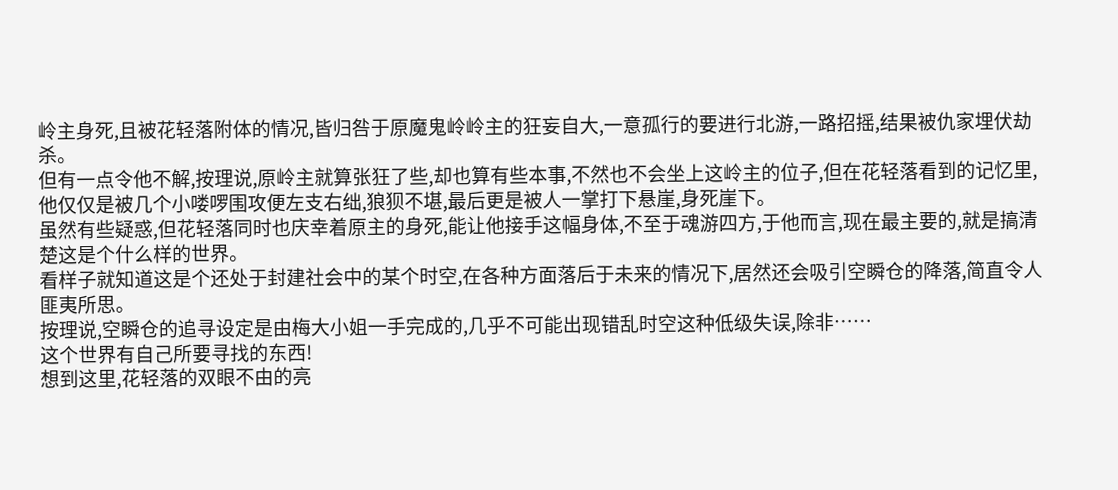岭主身死,且被花轻落附体的情况,皆归咎于原魔鬼岭岭主的狂妄自大,一意孤行的要进行北游,一路招摇,结果被仇家埋伏劫杀。
但有一点令他不解,按理说,原岭主就算张狂了些,却也算有些本事,不然也不会坐上这岭主的位子,但在花轻落看到的记忆里,他仅仅是被几个小喽啰围攻便左支右绌,狼狈不堪,最后更是被人一掌打下悬崖,身死崖下。
虽然有些疑惑,但花轻落同时也庆幸着原主的身死,能让他接手这幅身体,不至于魂游四方,于他而言,现在最主要的,就是搞清楚这是个什么样的世界。
看样子就知道这是个还处于封建社会中的某个时空,在各种方面落后于未来的情况下,居然还会吸引空瞬仓的降落,简直令人匪夷所思。
按理说,空瞬仓的追寻设定是由梅大小姐一手完成的,几乎不可能出现错乱时空这种低级失误,除非……
这个世界有自己所要寻找的东西!
想到这里,花轻落的双眼不由的亮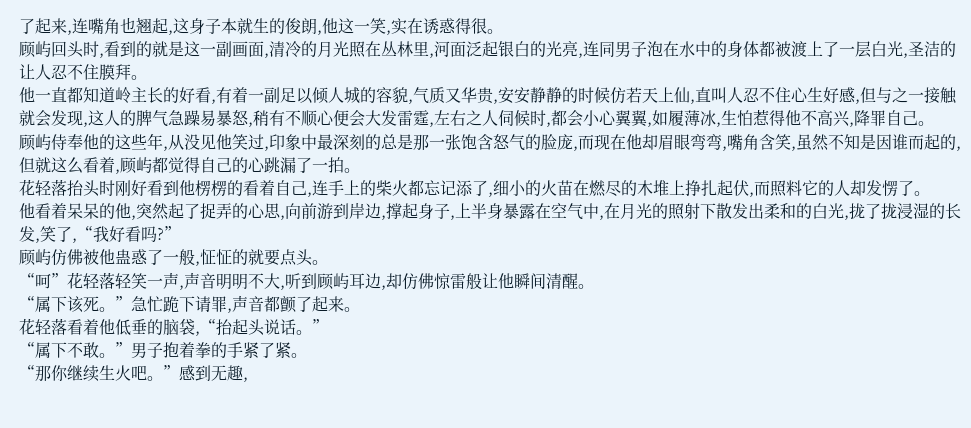了起来,连嘴角也翘起,这身子本就生的俊朗,他这一笑,实在诱惑得很。
顾屿回头时,看到的就是这一副画面,清冷的月光照在丛林里,河面泛起银白的光亮,连同男子泡在水中的身体都被渡上了一层白光,圣洁的让人忍不住膜拜。
他一直都知道岭主长的好看,有着一副足以倾人城的容貌,气质又华贵,安安静静的时候仿若天上仙,直叫人忍不住心生好感,但与之一接触就会发现,这人的脾气急躁易暴怒,稍有不顺心便会大发雷霆,左右之人伺候时,都会小心翼翼,如履薄冰,生怕惹得他不高兴,降罪自己。
顾屿侍奉他的这些年,从没见他笑过,印象中最深刻的总是那一张饱含怒气的脸庞,而现在他却眉眼弯弯,嘴角含笑,虽然不知是因谁而起的,但就这么看着,顾屿都觉得自己的心跳漏了一拍。
花轻落抬头时刚好看到他楞楞的看着自己,连手上的柴火都忘记添了,细小的火苗在燃尽的木堆上挣扎起伏,而照料它的人却发愣了。
他看着呆呆的他,突然起了捉弄的心思,向前游到岸边,撑起身子,上半身暴露在空气中,在月光的照射下散发出柔和的白光,拢了拢浸湿的长发,笑了,“我好看吗?”
顾屿仿佛被他蛊惑了一般,怔怔的就要点头。
“呵”花轻落轻笑一声,声音明明不大,听到顾屿耳边,却仿佛惊雷般让他瞬间清醒。
“属下该死。”急忙跪下请罪,声音都颤了起来。
花轻落看着他低垂的脑袋,“抬起头说话。”
“属下不敢。”男子抱着拳的手紧了紧。
“那你继续生火吧。”感到无趣,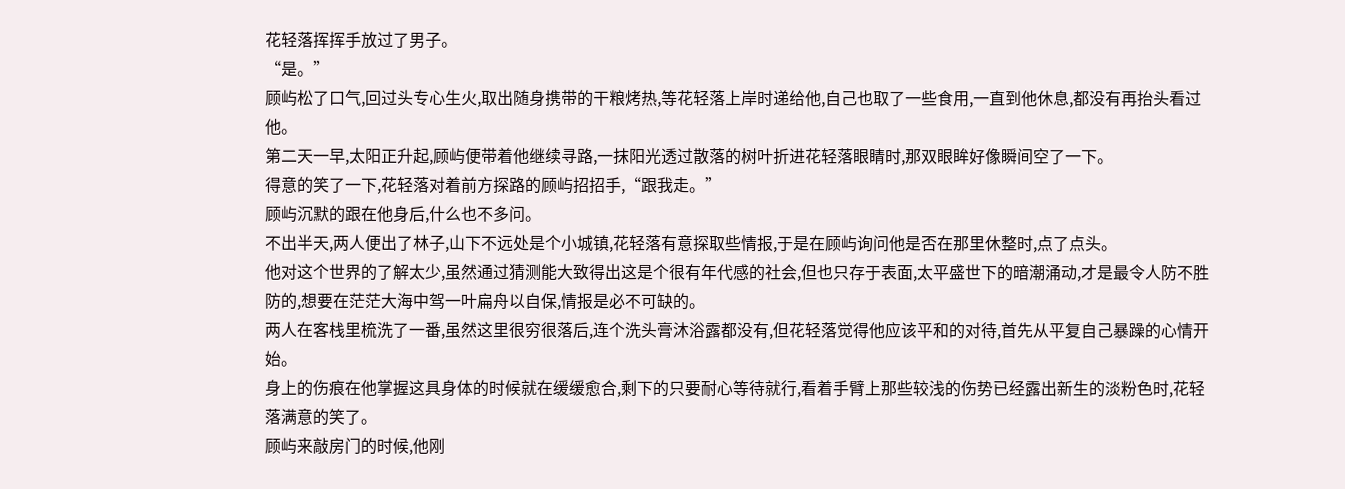花轻落挥挥手放过了男子。
“是。”
顾屿松了口气,回过头专心生火,取出随身携带的干粮烤热,等花轻落上岸时递给他,自己也取了一些食用,一直到他休息,都没有再抬头看过他。
第二天一早,太阳正升起,顾屿便带着他继续寻路,一抹阳光透过散落的树叶折进花轻落眼睛时,那双眼眸好像瞬间空了一下。
得意的笑了一下,花轻落对着前方探路的顾屿招招手,“跟我走。”
顾屿沉默的跟在他身后,什么也不多问。
不出半天,两人便出了林子,山下不远处是个小城镇,花轻落有意探取些情报,于是在顾屿询问他是否在那里休整时,点了点头。
他对这个世界的了解太少,虽然通过猜测能大致得出这是个很有年代感的社会,但也只存于表面,太平盛世下的暗潮涌动,才是最令人防不胜防的,想要在茫茫大海中驾一叶扁舟以自保,情报是必不可缺的。
两人在客栈里梳洗了一番,虽然这里很穷很落后,连个洗头膏沐浴露都没有,但花轻落觉得他应该平和的对待,首先从平复自己暴躁的心情开始。
身上的伤痕在他掌握这具身体的时候就在缓缓愈合,剩下的只要耐心等待就行,看着手臂上那些较浅的伤势已经露出新生的淡粉色时,花轻落满意的笑了。
顾屿来敲房门的时候,他刚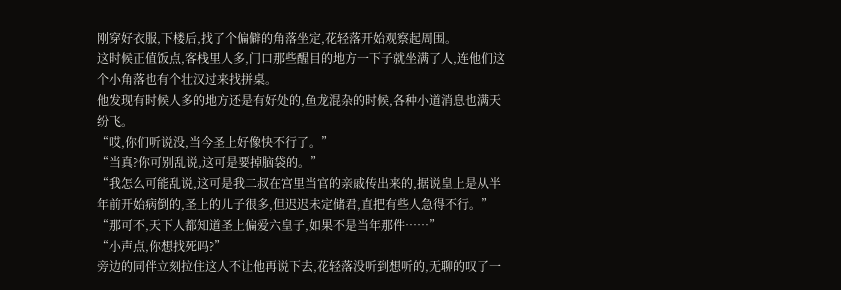刚穿好衣服,下楼后,找了个偏僻的角落坐定,花轻落开始观察起周围。
这时候正值饭点,客栈里人多,门口那些醒目的地方一下子就坐满了人,连他们这个小角落也有个壮汉过来找拼桌。
他发现有时候人多的地方还是有好处的,鱼龙混杂的时候,各种小道消息也满天纷飞。
“哎,你们听说没,当今圣上好像快不行了。”
“当真?你可别乱说,这可是要掉脑袋的。”
“我怎么可能乱说,这可是我二叔在宫里当官的亲戚传出来的,据说皇上是从半年前开始病倒的,圣上的儿子很多,但迟迟未定储君,直把有些人急得不行。”
“那可不,天下人都知道圣上偏爱六皇子,如果不是当年那件……”
“小声点,你想找死吗?”
旁边的同伴立刻拉住这人不让他再说下去,花轻落没听到想听的,无聊的叹了一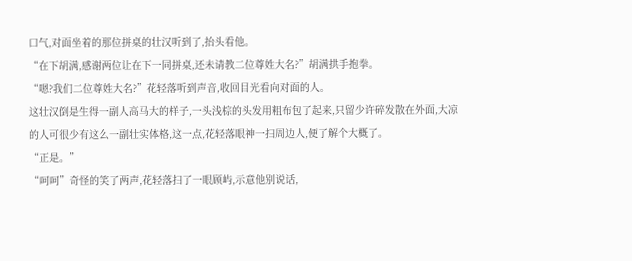口气,对面坐着的那位拼桌的壮汉听到了,抬头看他。
“在下胡满,感谢两位让在下一同拼桌,还未请教二位尊姓大名?”胡满拱手抱拳。
“嗯?我们二位尊姓大名?”花轻落听到声音,收回目光看向对面的人。
这壮汉倒是生得一副人高马大的样子,一头浅棕的头发用粗布包了起来,只留少许碎发散在外面,大凉的人可很少有这么一副壮实体格,这一点,花轻落眼神一扫周边人,便了解个大概了。
“正是。”
“呵呵”奇怪的笑了两声,花轻落扫了一眼顾屿,示意他别说话,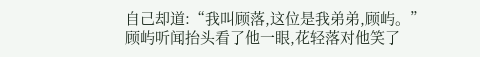自己却道:“我叫顾落,这位是我弟弟,顾屿。”
顾屿听闻抬头看了他一眼,花轻落对他笑了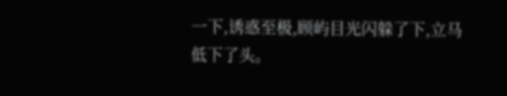一下,诱惑至极,顾屿目光闪躲了下,立马低下了头。